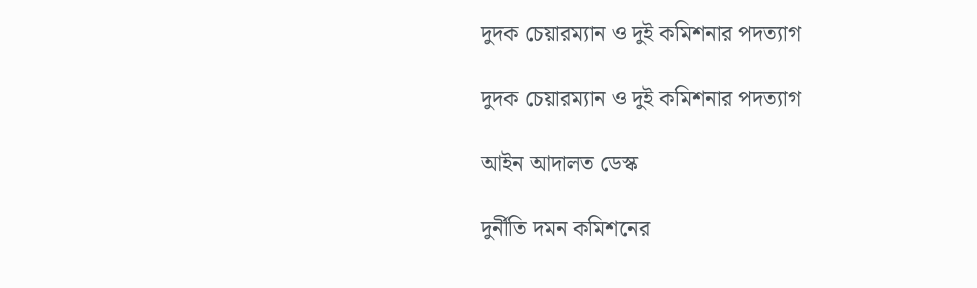দুদক চেয়ারম্যান ও দুই কমিশনার পদত্যাগ

দুদক চেয়ারম্যান ও দুই কমিশনার পদত্যাগ

আইন আদালত ডেস্ক

দুর্নীতি দমন কমিশনের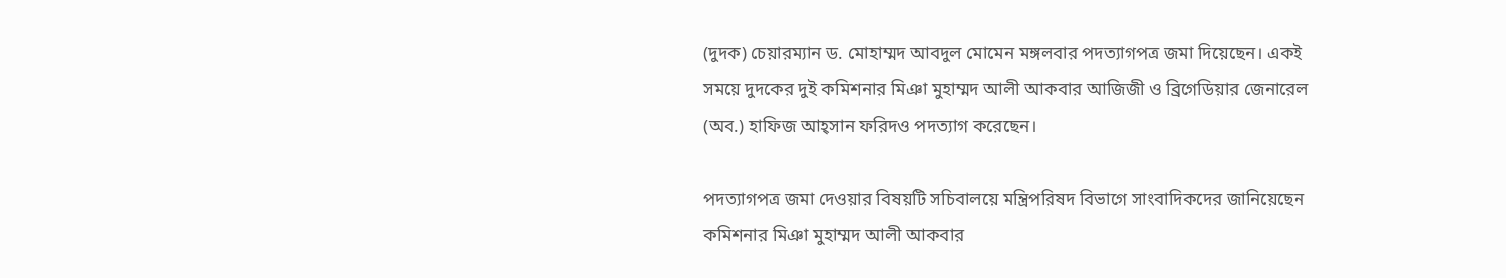(দুদক) চেয়ারম্যান ড. মোহাম্মদ আবদুল মোমেন মঙ্গলবার পদত্যাগপত্র জমা দিয়েছেন। একই সময়ে দুদকের দুই কমিশনার মিঞা মুহাম্মদ আলী আকবার আজিজী ও ব্রিগেডিয়ার জেনারেল (অব.) হাফিজ আহ্সান ফরিদও পদত্যাগ করেছেন।

পদত্যাগপত্র জমা দেওয়ার বিষয়টি সচিবালয়ে মন্ত্রিপরিষদ বিভাগে সাংবাদিকদের জানিয়েছেন কমিশনার মিঞা মুহাম্মদ আলী আকবার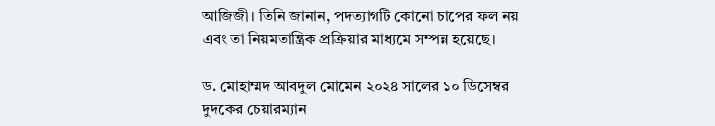আজিজী। তিনি জানান, পদত্যাগটি কোনো চাপের ফল নয় এবং তা নিয়মতান্ত্রিক প্রক্রিয়ার মাধ্যমে সম্পন্ন হয়েছে।

ড. মোহাম্মদ আবদুল মোমেন ২০২৪ সালের ১০ ডিসেম্বর দুদকের চেয়ারম্যান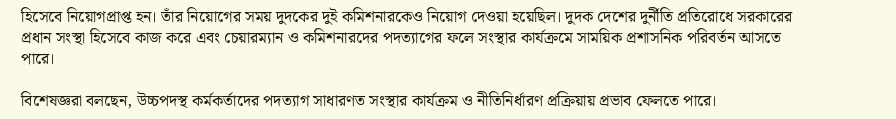হিসেবে নিয়োগপ্রাপ্ত হন। তাঁর নিয়োগের সময় দুদকের দুই কমিশনারকেও নিয়োগ দেওয়া হয়েছিল। দুদক দেশের দুর্নীতি প্রতিরোধে সরকারের প্রধান সংস্থা হিসেবে কাজ করে এবং চেয়ারম্যান ও কমিশনারদের পদত্যাগের ফলে সংস্থার কার্যক্রমে সাময়িক প্রশাসনিক পরিবর্তন আসতে পারে।

বিশেষজ্ঞরা বলছেন, উচ্চপদস্থ কর্মকর্তাদের পদত্যাগ সাধারণত সংস্থার কার্যক্রম ও নীতিনির্ধারণ প্রক্রিয়ায় প্রভাব ফেলতে পারে।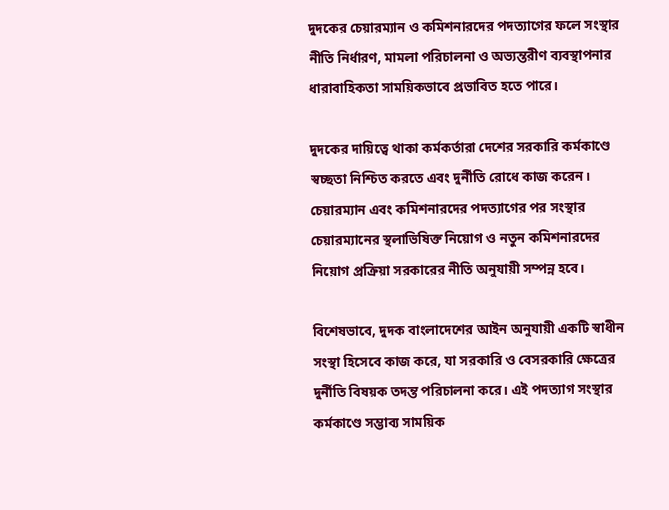দুদকের চেয়ারম্যান ও কমিশনারদের পদত্যাগের ফলে সংস্থার নীতি নির্ধারণ, মামলা পরিচালনা ও অভ্যন্তরীণ ব্যবস্থাপনার ধারাবাহিকতা সাময়িকভাবে প্রভাবিত হতে পারে।

দুদকের দায়িত্বে থাকা কর্মকর্তারা দেশের সরকারি কর্মকাণ্ডে স্বচ্ছতা নিশ্চিত করতে এবং দুর্নীতি রোধে কাজ করেন। চেয়ারম্যান এবং কমিশনারদের পদত্যাগের পর সংস্থার চেয়ারম্যানের স্থলাভিষিক্ত নিয়োগ ও নতুন কমিশনারদের নিয়োগ প্রক্রিয়া সরকারের নীতি অনুযায়ী সম্পন্ন হবে।

বিশেষভাবে, দুদক বাংলাদেশের আইন অনুযায়ী একটি স্বাধীন সংস্থা হিসেবে কাজ করে, যা সরকারি ও বেসরকারি ক্ষেত্রের দুর্নীতি বিষয়ক তদন্ত পরিচালনা করে। এই পদত্যাগ সংস্থার কর্মকাণ্ডে সম্ভাব্য সাময়িক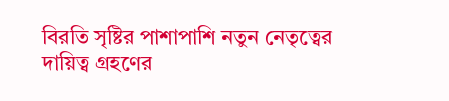বিরতি সৃষ্টির পাশাপাশি নতুন নেতৃত্বের দায়িত্ব গ্রহণের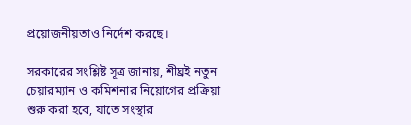প্রয়োজনীয়তাও নির্দেশ করছে।

সরকারের সংশ্লিষ্ট সূত্র জানায়, শীঘ্রই নতুন চেয়ারম্যান ও কমিশনার নিয়োগের প্রক্রিয়া শুরু করা হবে, যাতে সংস্থার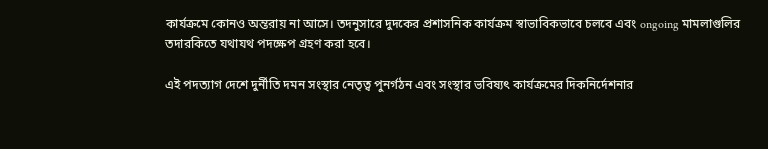কার্যক্রমে কোনও অন্তরায় না আসে। তদনুসারে দুদকের প্রশাসনিক কার্যক্রম স্বাভাবিকভাবে চলবে এবং ongoing মামলাগুলির তদারকিতে যথাযথ পদক্ষেপ গ্রহণ করা হবে।

এই পদত্যাগ দেশে দুর্নীতি দমন সংস্থার নেতৃত্ব পুনর্গঠন এবং সংস্থার ভবিষ্যৎ কার্যক্রমের দিকনির্দেশনার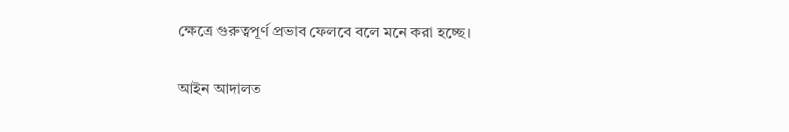ক্ষেত্রে গুরুত্বপূর্ণ প্রভাব ফেলবে বলে মনে করা হচ্ছে।

আইন আদালত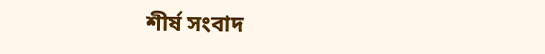শীর্ষ সংবাদ